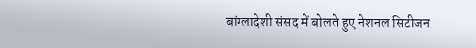बांग्लादेशी संसद में बोलते हुए नेशनल सिटीजन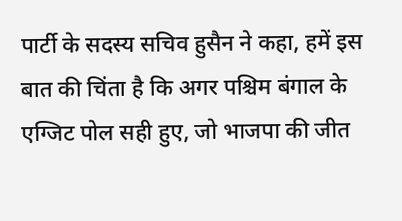पार्टी के सदस्य सचिव हुसैन ने कहा, हमें इस बात की चिंता है कि अगर पश्चिम बंगाल के एग्जिट पोल सही हुए, जो भाजपा की जीत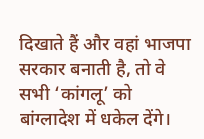दिखाते हैं और वहां भाजपा सरकार बनाती है, तो वे सभी ‘कांगलू’ को बांग्लादेश में धकेल देंगे।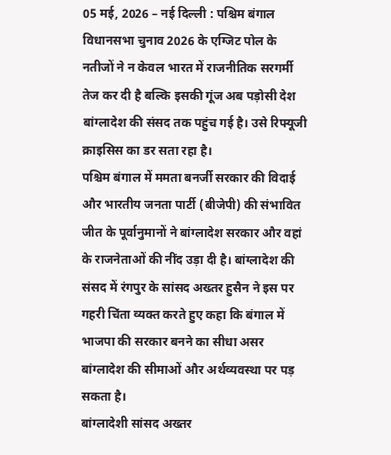05 मई, 2026 – नई दिल्ली : पश्चिम बंगाल विधानसभा चुनाव 2026 के एग्जिट पोल के नतीजों ने न केवल भारत में राजनीतिक सरगर्मी तेज कर दी है बल्कि इसकी गूंज अब पड़ोसी देश बांग्लादेश की संसद तक पहुंच गई है। उसे रिफ्यूजी क्राइसिस का डर सता रहा है।
पश्चिम बंगाल में ममता बनर्जी सरकार की विदाई और भारतीय जनता पार्टी (बीजेपी) की संभावित जीत के पूर्वानुमानों ने बांग्लादेश सरकार और वहां के राजनेताओं की नींद उड़ा दी है। बांग्लादेश की संसद में रंगपुर के सांसद अख्तर हुसैन ने इस पर गहरी चिंता व्यक्त करते हुए कहा कि बंगाल में भाजपा की सरकार बनने का सीधा असर बांग्लादेश की सीमाओं और अर्थव्यवस्था पर पड़ सकता है।
बांग्लादेशी सांसद अख्तर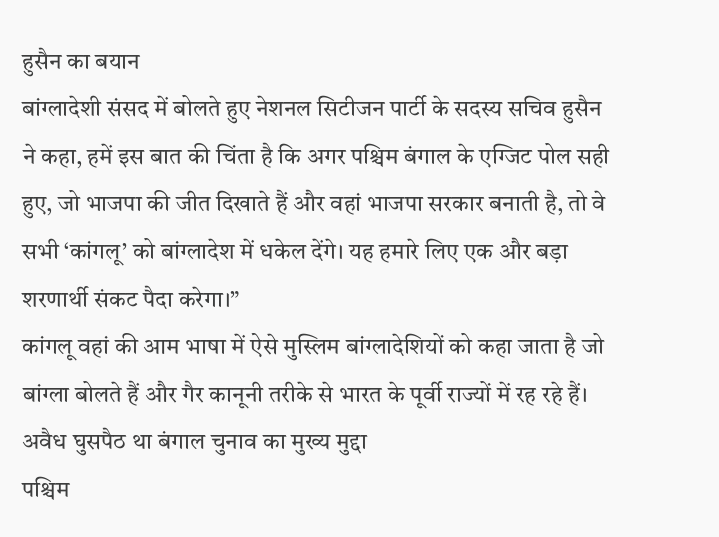हुसैन का बयान
बांग्लादेशी संसद में बोलते हुए नेशनल सिटीजन पार्टी के सदस्य सचिव हुसैन ने कहा, हमें इस बात की चिंता है कि अगर पश्चिम बंगाल के एग्जिट पोल सही हुए, जो भाजपा की जीत दिखाते हैं और वहां भाजपा सरकार बनाती है, तो वे सभी ‘कांगलू’ को बांग्लादेश में धकेल देंगे। यह हमारे लिए एक और बड़ा शरणार्थी संकट पैदा करेगा।”
कांगलू वहां की आम भाषा में ऐसे मुस्लिम बांग्लादेशियों को कहा जाता है जो बांग्ला बोलते हैं और गैर कानूनी तरीके से भारत के पूर्वी राज्यों में रह रहे हैं।
अवैध घुसपैठ था बंगाल चुनाव का मुख्य मुद्दा
पश्चिम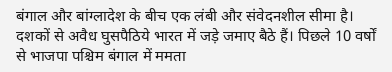बंगाल और बांग्लादेश के बीच एक लंबी और संवेदनशील सीमा है। दशकों से अवैध घुसपैठिये भारत में जड़े जमाए बैठे हैं। पिछले 10 वर्षों से भाजपा पश्चिम बंगाल में ममता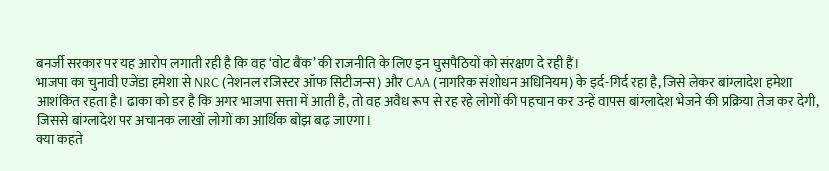बनर्जी सरकार पर यह आरोप लगाती रही है कि वह ‘वोट बैंक’ की राजनीति के लिए इन घुसपैठियों को संरक्षण दे रही हैं।
भाजपा का चुनावी एजेंडा हमेशा से NRC (नेशनल रजिस्टर ऑफ सिटीजन्स) और CAA (नागरिक संशोधन अधिनियम) के इर्द-गिर्द रहा है, जिसे लेकर बांग्लादेश हमेशा आशंकित रहता है। ढाका को डर है कि अगर भाजपा सत्ता में आती है, तो वह अवैध रूप से रह रहे लोगों की पहचान कर उन्हें वापस बांग्लादेश भेजने की प्रक्रिया तेज कर देगी, जिससे बांग्लादेश पर अचानक लाखों लोगों का आर्थिक बोझ बढ़ जाएगा।
क्या कहते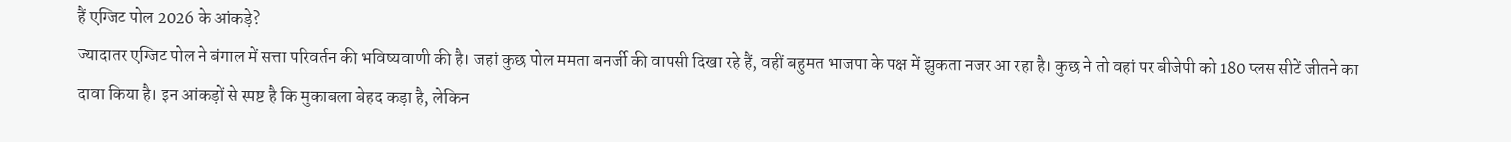हैं एग्जिट पोल 2026 के आंकड़े?
ज्यादातर एग्जिट पोल ने बंगाल में सत्ता परिवर्तन की भविष्यवाणी की है। जहां कुछ पोल ममता बनर्जी की वापसी दिखा रहे हैं, वहीं बहुमत भाजपा के पक्ष में झुकता नजर आ रहा है। कुछ ने तो वहां पर बीजेपी को 180 प्लस सीटें जीतने का दावा किया है। इन आंकड़ों से स्पष्ट है कि मुकाबला बेहद कड़ा है, लेकिन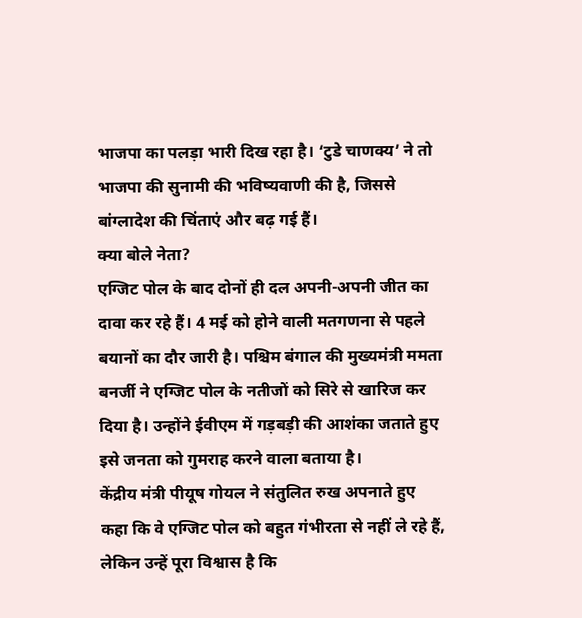भाजपा का पलड़ा भारी दिख रहा है। ‘टुडे चाणक्य’ ने तो भाजपा की सुनामी की भविष्यवाणी की है, जिससे बांग्लादेश की चिंताएं और बढ़ गई हैं।
क्या बोले नेता?
एग्जिट पोल के बाद दोनों ही दल अपनी-अपनी जीत का दावा कर रहे हैं। 4 मई को होने वाली मतगणना से पहले बयानों का दौर जारी है। पश्चिम बंगाल की मुख्यमंत्री ममता बनर्जी ने एग्जिट पोल के नतीजों को सिरे से खारिज कर दिया है। उन्होंने ईवीएम में गड़बड़ी की आशंका जताते हुए इसे जनता को गुमराह करने वाला बताया है।
केंद्रीय मंत्री पीयूष गोयल ने संतुलित रुख अपनाते हुए कहा कि वे एग्जिट पोल को बहुत गंभीरता से नहीं ले रहे हैं, लेकिन उन्हें पूरा विश्वास है कि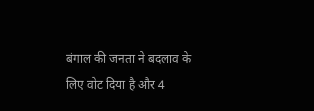बंगाल की जनता ने बदलाव के लिए वोट दिया है और 4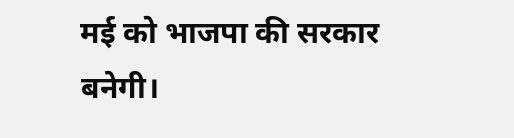मई को भाजपा की सरकार बनेगी।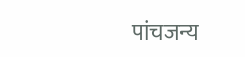पांचजन्य